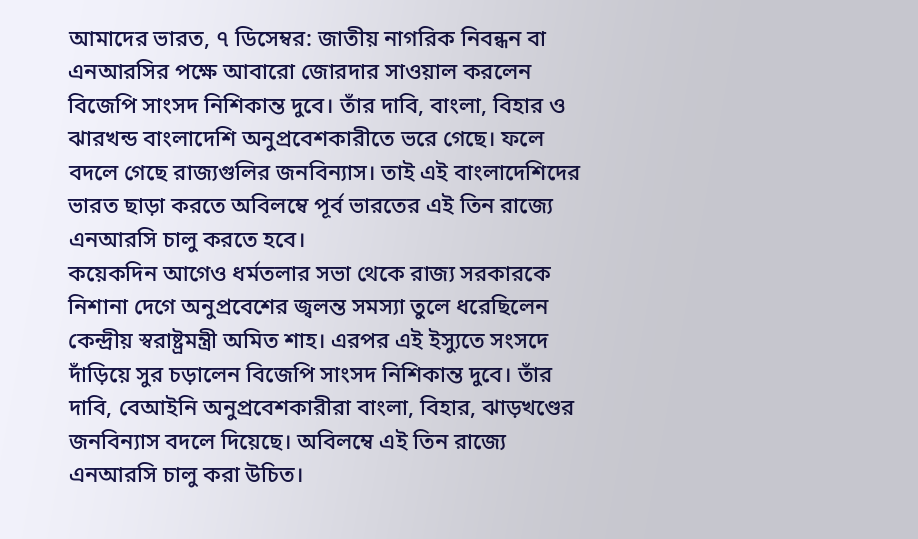আমাদের ভারত, ৭ ডিসেম্বর: জাতীয় নাগরিক নিবন্ধন বা এনআরসির পক্ষে আবারো জোরদার সাওয়াল করলেন বিজেপি সাংসদ নিশিকান্ত দুবে। তাঁর দাবি, বাংলা, বিহার ও ঝারখন্ড বাংলাদেশি অনুপ্রবেশকারীতে ভরে গেছে। ফলে বদলে গেছে রাজ্যগুলির জনবিন্যাস। তাই এই বাংলাদেশিদের ভারত ছাড়া করতে অবিলম্বে পূর্ব ভারতের এই তিন রাজ্যে এনআরসি চালু করতে হবে।
কয়েকদিন আগেও ধর্মতলার সভা থেকে রাজ্য সরকারকে নিশানা দেগে অনুপ্রবেশের জ্বলন্ত সমস্যা তুলে ধরেছিলেন কেন্দ্রীয় স্বরাষ্ট্রমন্ত্রী অমিত শাহ। এরপর এই ইস্যুতে সংসদে দাঁড়িয়ে সুর চড়ালেন বিজেপি সাংসদ নিশিকান্ত দুবে। তাঁর দাবি, বেআইনি অনুপ্রবেশকারীরা বাংলা, বিহার, ঝাড়খণ্ডের জনবিন্যাস বদলে দিয়েছে। অবিলম্বে এই তিন রাজ্যে এনআরসি চালু করা উচিত।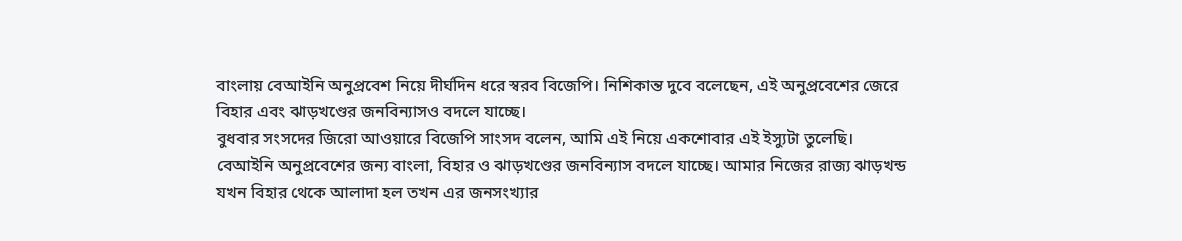বাংলায় বেআইনি অনুপ্রবেশ নিয়ে দীর্ঘদিন ধরে স্বরব বিজেপি। নিশিকান্ত দুবে বলেছেন, এই অনুপ্রবেশের জেরে বিহার এবং ঝাড়খণ্ডের জনবিন্যাসও বদলে যাচ্ছে।
বুধবার সংসদের জিরো আওয়ারে বিজেপি সাংসদ বলেন, আমি এই নিয়ে একশোবার এই ইস্যুটা তুলেছি। বেআইনি অনুপ্রবেশের জন্য বাংলা, বিহার ও ঝাড়খণ্ডের জনবিন্যাস বদলে যাচ্ছে। আমার নিজের রাজ্য ঝাড়খন্ড যখন বিহার থেকে আলাদা হল তখন এর জনসংখ্যার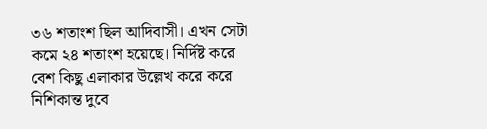৩৬ শতাংশ ছিল আদিবাসী। এখন সেটা কমে ২৪ শতাংশ হয়েছে। নির্দিষ্ট করে বেশ কিছু এলাকার উল্লেখ করে করে নিশিকান্ত দুবে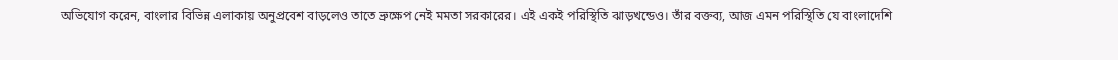অভিযোগ করেন, বাংলার বিভিন্ন এলাকায় অনুপ্রবেশ বাড়লেও তাতে ভ্রুক্ষেপ নেই মমতা সরকারের। এই একই পরিস্থিতি ঝাড়খন্ডেও। তাঁর বক্তব্য, আজ এমন পরিস্থিতি যে বাংলাদেশি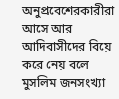অনুপ্রবেশেরকারীরা আসে আর আদিবাসীদের বিয়ে করে নেয় বলে মুসলিম জনসংখ্যা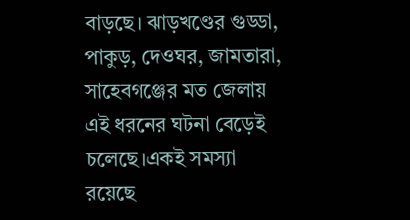বাড়ছে। ঝাড়খণ্ডের গুড্ডা, পাকুড়, দেওঘর, জামতারা, সাহেবগঞ্জের মত জেলায় এই ধরনের ঘটনা বেড়েই চলেছে।একই সমস্যা রয়েছে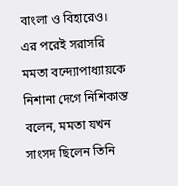বাংলা ও বিহারেও।
এর পরেই সরাসরি মমতা বন্দ্যোপাধ্যায়কে নিশানা দেগে নিশিকান্ত বলেন, মমতা যখন সাংসদ ছিলেন তিনি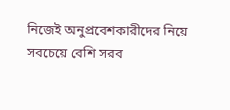নিজেই অনুপ্রবেশকারীদের নিয়ে সবচেয়ে বেশি সরব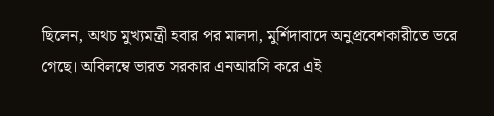ছিলেন, অথচ মুখ্যমন্ত্রী হবার পর মালদা, মুর্শিদাবাদে অনুপ্রবেশকারীতে ভরে গেছে। অবিলম্বে ভারত সরকার এনআরসি করে এই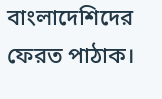বাংলাদেশিদের ফেরত পাঠাক।